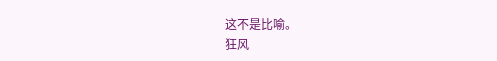这不是比喻。
狂风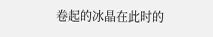卷起的冰晶在此时的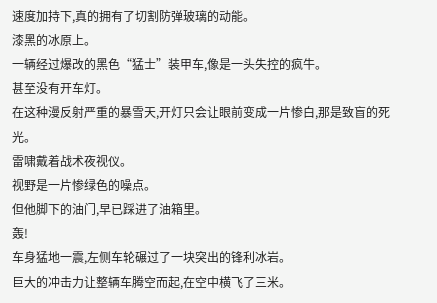速度加持下,真的拥有了切割防弹玻璃的动能。
漆黑的冰原上。
一辆经过爆改的黑色“猛士”装甲车,像是一头失控的疯牛。
甚至没有开车灯。
在这种漫反射严重的暴雪天,开灯只会让眼前变成一片惨白,那是致盲的死光。
雷啸戴着战术夜视仪。
视野是一片惨绿色的噪点。
但他脚下的油门,早已踩进了油箱里。
轰!
车身猛地一震,左侧车轮碾过了一块突出的锋利冰岩。
巨大的冲击力让整辆车腾空而起,在空中横飞了三米。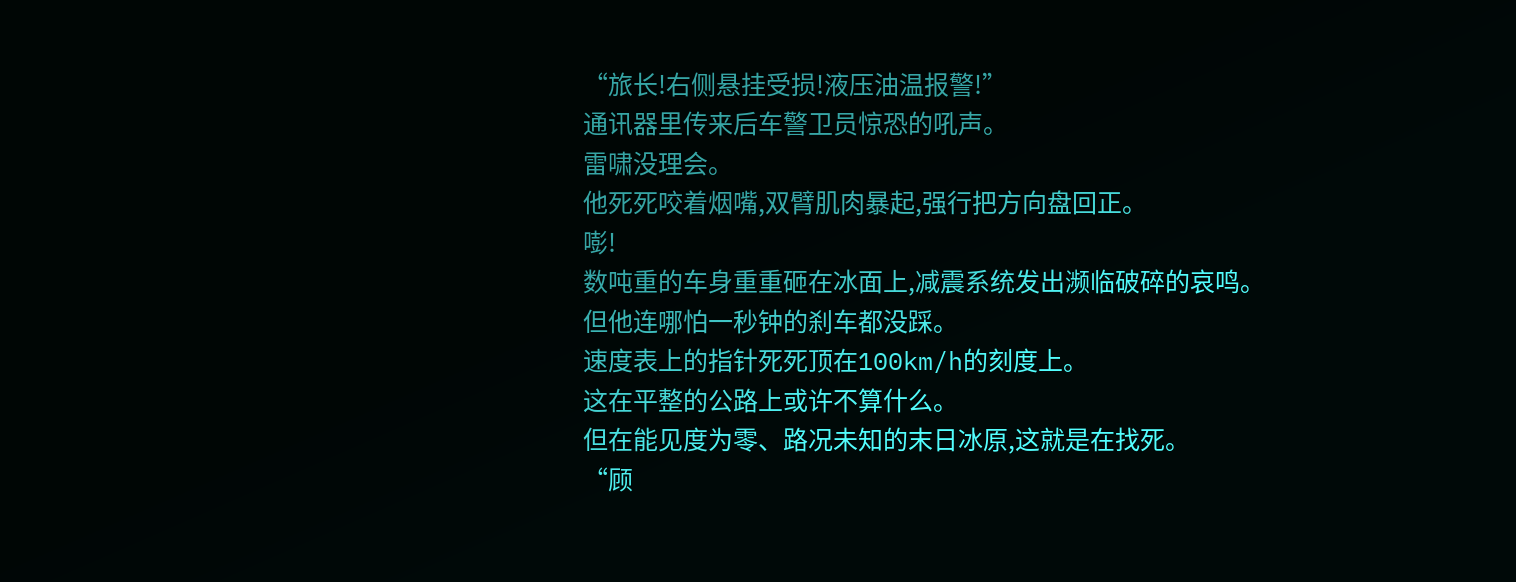“旅长!右侧悬挂受损!液压油温报警!”
通讯器里传来后车警卫员惊恐的吼声。
雷啸没理会。
他死死咬着烟嘴,双臂肌肉暴起,强行把方向盘回正。
嘭!
数吨重的车身重重砸在冰面上,减震系统发出濒临破碎的哀鸣。
但他连哪怕一秒钟的刹车都没踩。
速度表上的指针死死顶在100km/h的刻度上。
这在平整的公路上或许不算什么。
但在能见度为零、路况未知的末日冰原,这就是在找死。
“顾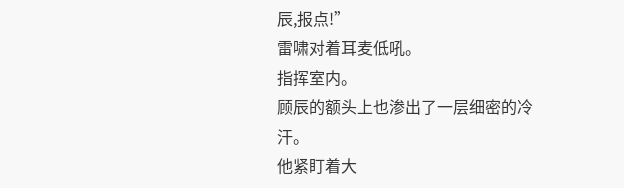辰,报点!”
雷啸对着耳麦低吼。
指挥室内。
顾辰的额头上也渗出了一层细密的冷汗。
他紧盯着大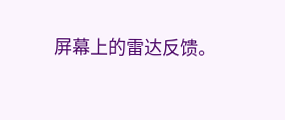屏幕上的雷达反馈。